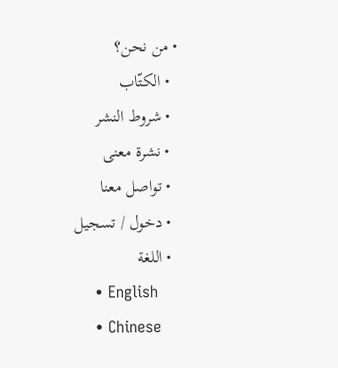• من نحن؟
  • الكتّاب
  • شروط النشر
  • نشرة معنى
  • تواصل معنا
  • دخول / تسجيل
  • اللغة
    • English
    • Chinese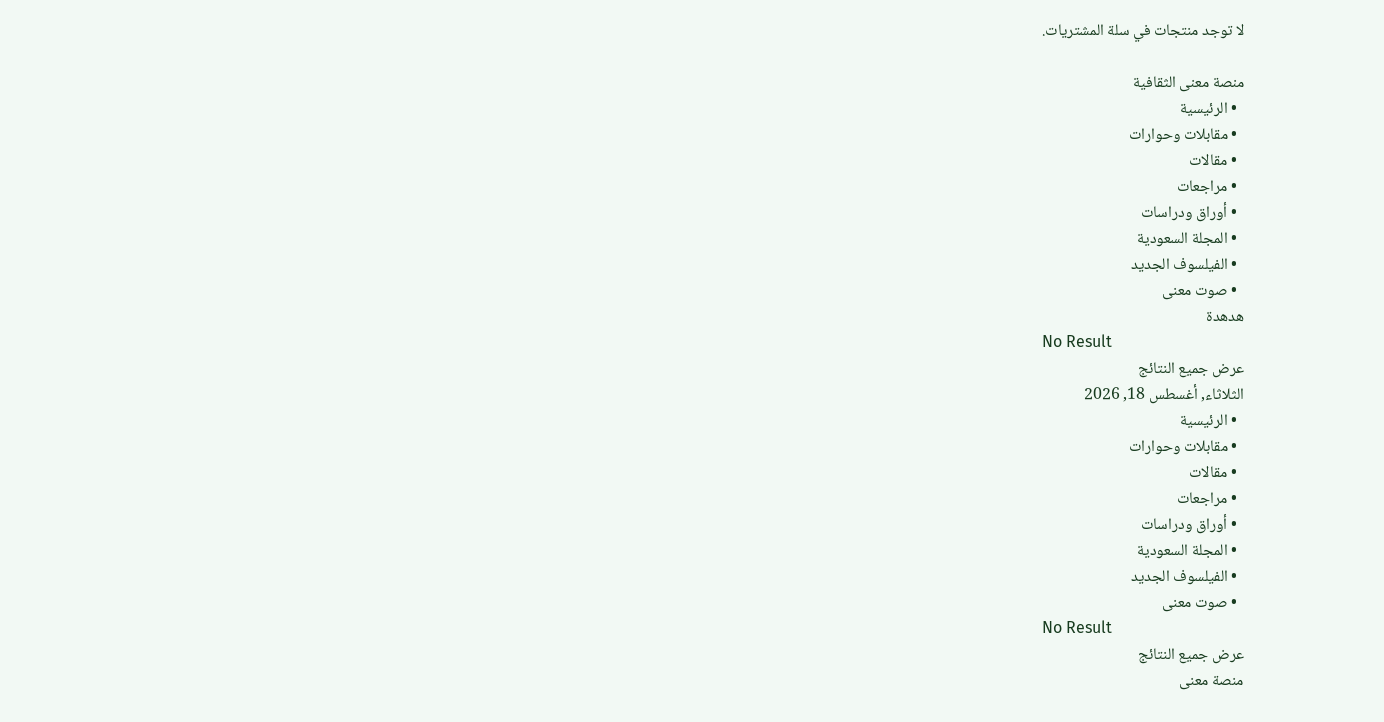لا توجد منتجات في سلة المشتريات.

منصة معنى الثقافية
  • الرئيسية
  • مقابلات وحوارات
  • مقالات
  • مراجعات
  • أوراق ودراسات
  • المجلة السعودية
  • الفيلسوف الجديد
  • صوت معنى
هدهدة
No Result
عرض جميع النتائج
الثلاثاء, أغسطس 18, 2026
  • الرئيسية
  • مقابلات وحوارات
  • مقالات
  • مراجعات
  • أوراق ودراسات
  • المجلة السعودية
  • الفيلسوف الجديد
  • صوت معنى
No Result
عرض جميع النتائج
منصة معنى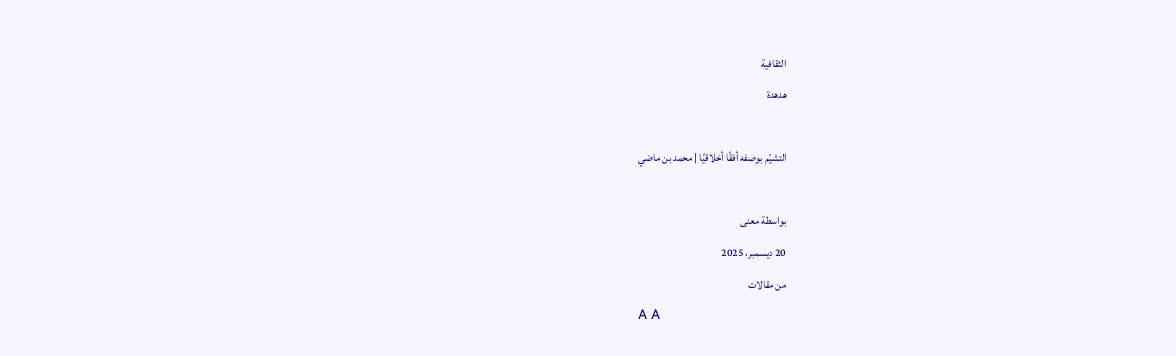الثقافية
هدهدة

التشيّم بوصفه أفقًا أخلاقيًا | محمد بن ماضي

بواسطة معنى
20 ديسمبر، 2025
من مقالات
A A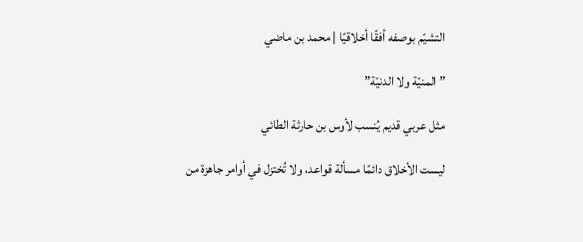التشيّم بوصفه أفقًا أخلاقيًا | محمد بن ماضي

” المنيّة ولا الدنيّة”

مثل عربي قديم يُنسب لأوس بن حارثة الطائي

ليست الأخلاق دائمًا مسألة قواعد، ولا تُختزل في أوامر جاهزة من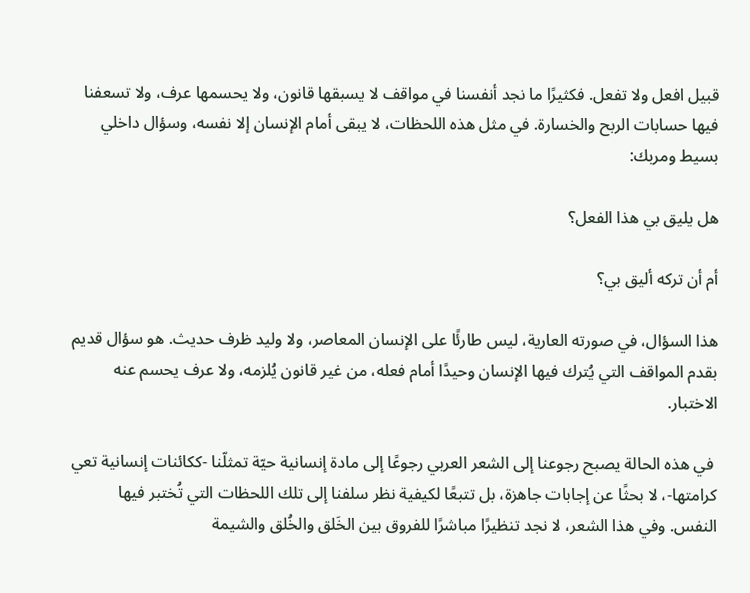قبيل افعل ولا تفعل. فكثيرًا ما نجد أنفسنا في مواقف لا يسبقها قانون، ولا يحسمها عرف، ولا تسعفنا فيها حسابات الربح والخسارة. في مثل هذه اللحظات، لا يبقى أمام الإنسان إلا نفسه، وسؤال داخلي بسيط ومربك:

هل يليق بي هذا الفعل؟

أم أن تركه أليق بي؟

هذا السؤال، في صورته العارية، ليس طارئًا على الإنسان المعاصر، ولا وليد ظرف حديث. هو سؤال قديم بقدم المواقف التي يُترك فيها الإنسان وحيدًا أمام فعله، من غير قانون يُلزمه، ولا عرف يحسم عنه الاختبار.

 في هذه الحالة يصبح رجوعنا إلى الشعر العربي رجوعًا إلى مادة إنسانية حيّة تمثلّنا -ككائنات إنسانية تعي كرامتها-، لا بحثًا عن إجابات جاهزة، بل تتبعًا لكيفية نظر سلفنا إلى تلك اللحظات التي تُختبر فيها النفس. وفي هذا الشعر، لا نجد تنظيرًا مباشرًا للفروق بين الخَلق والخُلق والشيمة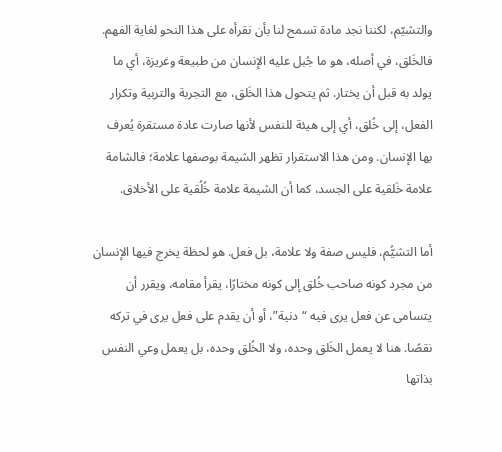والتشيّم، لكننا نجد مادة تسمح لنا بأن نقرأه على هذا النحو لغاية الفهم. فالخَلق، في أصله، هو ما جُبل عليه الإنسان من طبيعة وغريزة، أي ما يولد به قبل أن يختار. ثم يتحول هذا الخَلق، مع التجربة والتربية وتكرار الفعل، إلى خُلق، أي إلى هيئة للنفس لأنها صارت عادة مستقرة يُعرف بها الإنسان. ومن هذا الاستقرار تظهر الشيمة بوصفها علامة؛ فالشامة علامة خَلقية على الجسد، كما أن الشيمة علامة خُلُقية على الأخلاق.

أما التشيُّم، فليس صفة ولا علامة، بل فعل. هو لحظة يخرج فيها الإنسان من مجرد كونه صاحب خُلق إلى كونه مختارًا، يقرأ مقامه، ويقرر أن يتسامى عن فعل يرى فيه “دنية”، أو أن يقدم على فعل يرى في تركه نقصًا. هنا لا يعمل الخَلق وحده، ولا الخُلق وحده، بل يعمل وعي النفس بذاتها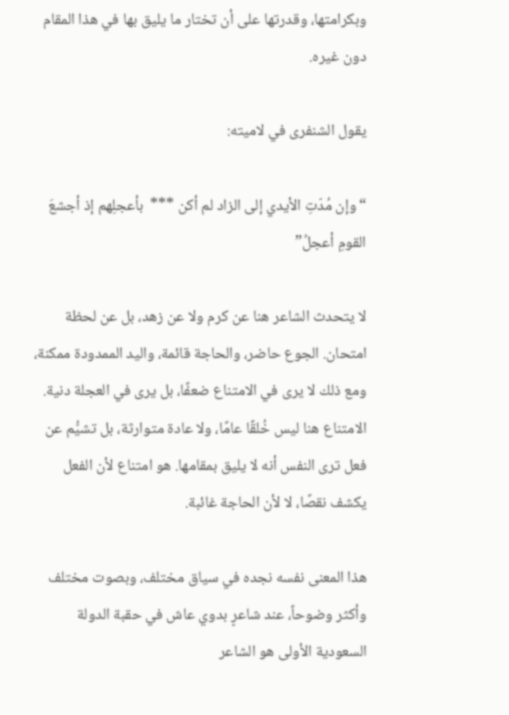وبكرامتها، وقدرتها على أن تختار ما يليق بها في هذا المقام دون غيره.

يقول الشنفرى في لاميته:

“وإن مُدّتِ الأيدي إلى الزاد لم أكن ***  بأعجلِهم إذ أجشعَ القومِ أعجلُ”

لا يتحدث الشاعر هنا عن كرم ولا عن زهد، بل عن لحظة امتحان. الجوع حاضر، والحاجة قائمة، واليد الممدودة ممكنة، ومع ذلك لا يرى في الامتناع ضعفًا، بل يرى في العجلة دنية. الامتناع هنا ليس خُلقًا عامًا، ولا عادة متوارثة، بل تشيُّم عن فعل ترى النفس أنه لا يليق بمقامها. هو امتناع لأن الفعل يكشف نقصًا، لا لأن الحاجة غائبة.

هذا المعنى نفسه نجده في سياق مختلف، وبصوت مختلف وأكثر وضوحاً، عند شاعرٍ بدوي عاش في حقبة الدولة السعودية الأولى هو الشاعر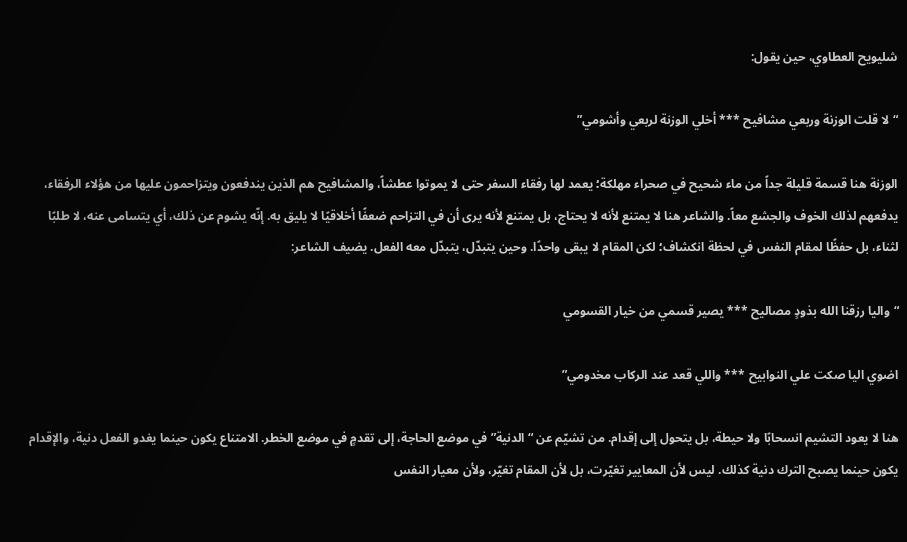شليويح العطاوي، حين يقول:

“لا قلت الوزنة وربعي مشافيح *** أخلي الوزنة لربعي وأشومي”

الوزنة هنا قسمة قليلة جداً من ماء شحيح في صحراء مهلكة؛ يعمد لها رفقاء السفر حتى لا يموتوا عطشاً، والمشافيح هم الذين يندفعون ويتزاحمون عليها من هؤلاء الرفقاء، يدفعهم لذلك الخوف والجشع معاً. والشاعر هنا لا يمتنع لأنه لا يحتاج، بل يمتنع لأنه يرى أن في التزاحم ضعفًا أخلاقيًا لا يليق به. إنّه يشوم عن ذلك، أي يتسامى عنه، لا طلبًا لثناء، بل حفظًا لمقام النفس في لحظة انكشاف؛ لكن المقام لا يبقى واحدًا. وحين يتبدّل، يتبدّل معه الفعل. يضيف الشاعر:

“واليا رزقنا الله بذودٍ مصاليح *** يصير قسمي من خيار القسومي

اضوي اليا صكت علي النوابيح *** واللي قعد عند الركاب مخدومي”

هنا لا يعود التشيم انسحابًا ولا حيطة، بل يتحول إلى إقدام. من تشيّم عن “الدنية” في موضع الحاجة، إلى تقدمٍ في موضع الخطر. الامتناع يكون حينما يغدو الفعل دنية، والإقدام يكون حينما يصبح الترك دنية كذلك. ليس لأن المعايير تغيّرت، بل لأن المقام تغيّر، ولأن معيار النفس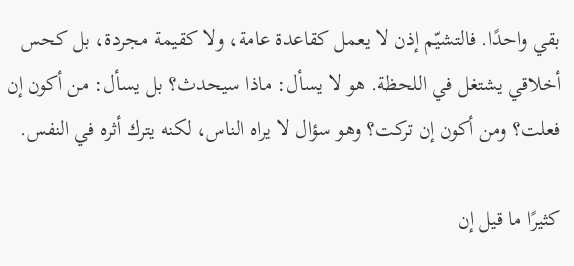بقي واحدًا. فالتشيّم إذن لا يعمل كقاعدة عامة، ولا كقيمة مجردة، بل كحس أخلاقي يشتغل في اللحظة. هو لا يسأل: ماذا سيحدث؟ بل يسأل: من أكون إن فعلت؟ ومن أكون إن تركت؟ وهو سؤال لا يراه الناس، لكنه يترك أثره في النفس.

كثيرًا ما قيل إن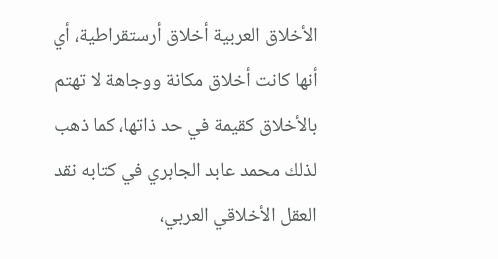الأخلاق العربية أخلاق أرستقراطية، أي أنها كانت أخلاق مكانة ووجاهة لا تهتم بالأخلاق كقيمة في حد ذاتها، كما ذهب لذلك محمد عابد الجابري في كتابه نقد العقل الأخلاقي العربي،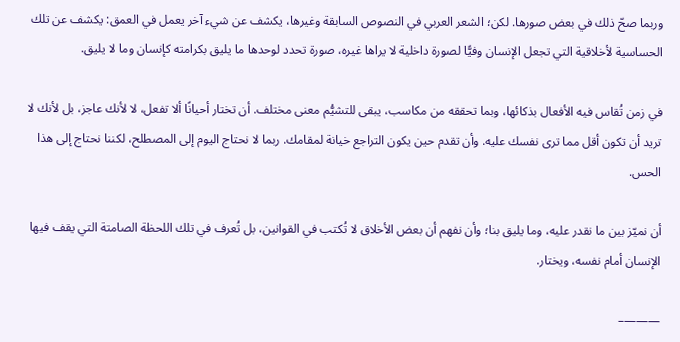وربما صحّ ذلك في بعض صورها. لكن؛ الشعر العربي في النصوص السابقة وغيرها، يكشف عن شيء آخر يعمل في العمق: يكشف عن تلك الحساسية لأخلاقية التي تجعل الإنسان وفيًّا لصورة داخلية لا يراها غيره، صورة تحدد لوحدها ما يليق بكرامته كإنسان وما لا يليق.

في زمن تُقاس فيه الأفعال بذكائها، وبما تحققه من مكاسب، يبقى للتشيُّم معنى مختلف. أن تختار أحيانًا ألا تفعل، لا لأنك عاجز، بل لأنك لا تريد أن تكون أقل مما ترى نفسك عليه. وأن تقدم حين يكون التراجع خيانة لمقامك. ربما لا نحتاج اليوم إلى المصطلح، لكننا نحتاج إلى هذا الحس.

أن نميّز بين ما نقدر عليه، وما يليق بنا؛ وأن نفهم أن بعض الأخلاق لا تُكتب في القوانين، بل تُعرف في تلك اللحظة الصامتة التي يقف فيها الإنسان أمام نفسه، ويختار.

———–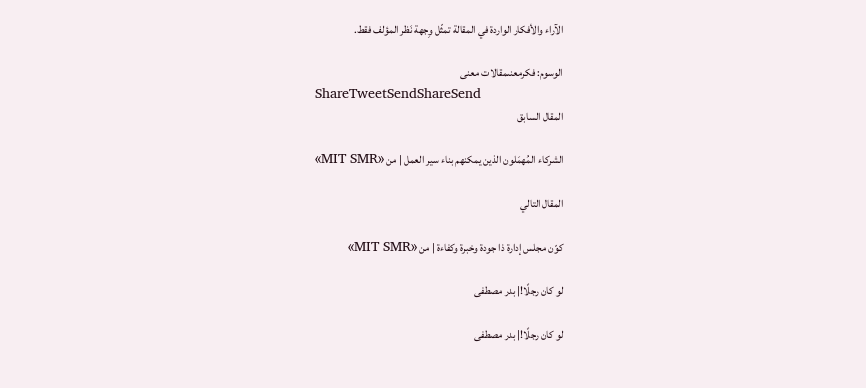الآراء والأفكار الواردة في المقالة تمثّل وِجهة نَظر المؤلف فقط.

الوسوم: فكرمعنىمقالات معنى
ShareTweetSendShareSend
المقال السابق

الشركاء المُهمَلون الذين يمكنهم بناء سير العمل | من «MIT SMR»

المقال التالي

كوّن مجلس إدارة ذا جودة وخبرة وكفاءة | من «MIT SMR»

لو كان رجلًا!| بدر مصطفى

لو كان رجلًا!| بدر مصطفى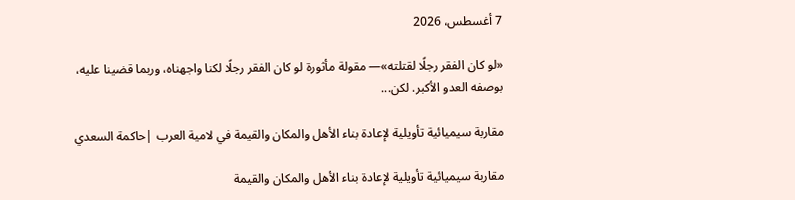7 أغسطس، 2026

«لو كان الفقر رجلًا لقتلته»— مقولة مأثورة لو كان الفقر رجلًا لكنا واجهناه، وربما قضينا عليه، بوصفه العدو الأكبر. لكن...

مقاربة سيميائية تأويلية لإعادة بناء الأهل والمكان والقيمة في لامية العرب |حاكمة السعدي

مقاربة سيميائية تأويلية لإعادة بناء الأهل والمكان والقيمة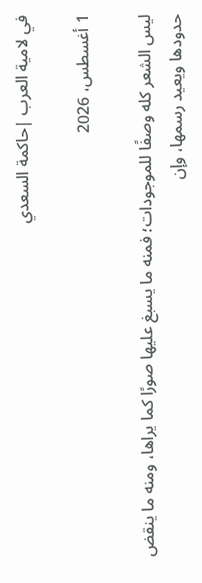في لامية العرب |حاكمة السعدي

1 أغسطس، 2026

ليس الشعر كله وصفًا للموجودات؛ فمنه ما يسبغ عليها صورًا كما يراها، ومنه ما ينقض حدودها ويعيد رسمها، وإن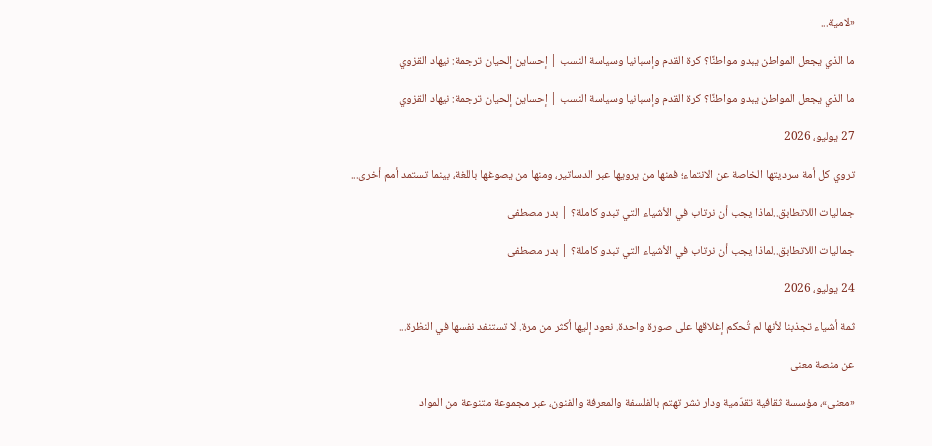«لامية...

ما الذي يجعل المواطن يبدو مواطنًا؟ كرة القدم وإسبانيا وسياسة النسب | إحساين إلحيان ترجمة: نيهاد القزوي

ما الذي يجعل المواطن يبدو مواطنًا؟ كرة القدم وإسبانيا وسياسة النسب | إحساين إلحيان ترجمة: نيهاد القزوي

27 يوليو، 2026

تروي كل أمة سرديتها الخاصة عن الانتماء؛ فمنها من يرويها عبر الدساتير، ومنها من يصوغها باللغة، بينما تستمد أمم أخرى...

جماليات اللاتطابق..لماذا يجب أن نرتاب في الأشياء التي تبدو كاملة؟ | بدر مصطفى

جماليات اللاتطابق..لماذا يجب أن نرتاب في الأشياء التي تبدو كاملة؟ | بدر مصطفى

24 يوليو، 2026

ثمة أشياء تجذبنا لأنها لم تُحكم إغلاقها على صورة واحدة. نعود إليها أكثر من مرة. لا تستنفد نفسها في النظرة...

عن منصة معنى

«معنى»، مؤسسة ثقافية تقدّمية ودار نشر تهتم بالفلسفة والمعرفة والفنون، عبر مجموعة متنوعة من المواد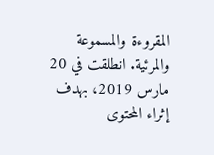المقروءة والمسموعة والمرئية. انطلقت في 20 مارس 2019، بهدف إثراء المحتوى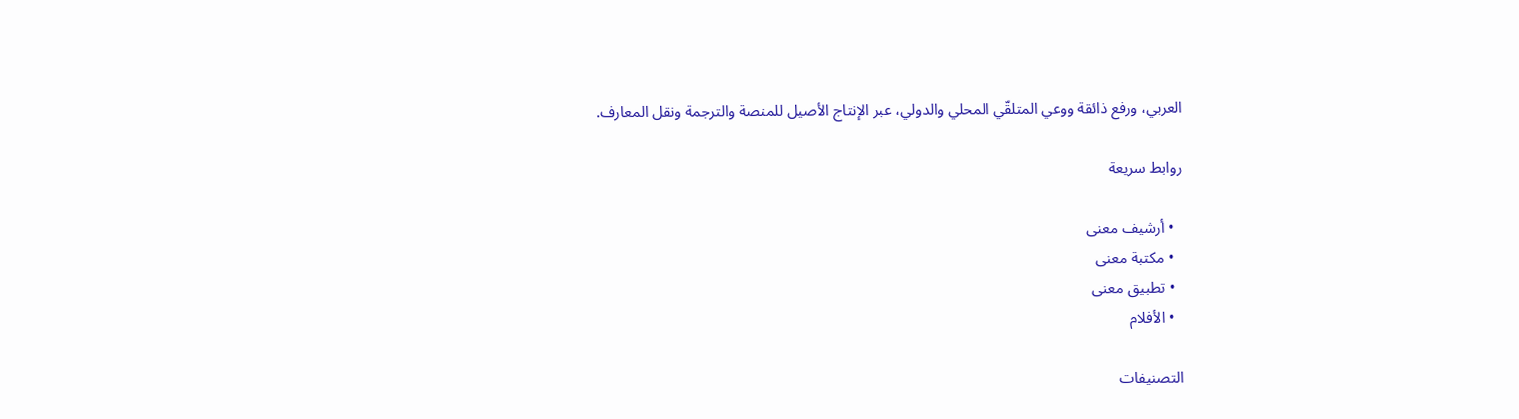العربي، ورفع ذائقة ووعي المتلقّي المحلي والدولي، عبر الإنتاج الأصيل للمنصة والترجمة ونقل المعارف.

روابط سريعة

  • أرشيف معنى
  • مكتبة معنى
  • تطبيق معنى
  • الأفلام

التصنيفات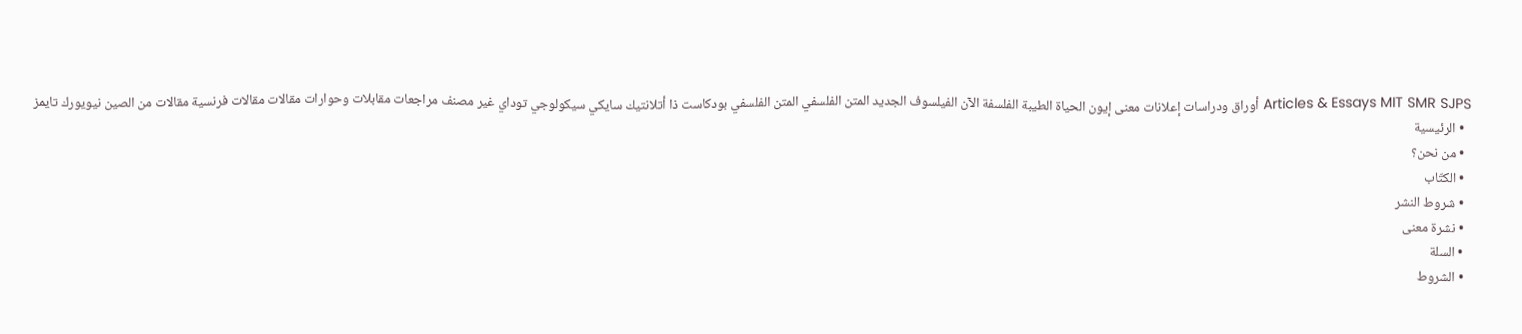Articles & Essays MIT SMR SJPS أوراق ودراسات إعلانات معنى إيون الحياة الطيبة الفلسفة الآن الفيلسوف الجديد المتن الفلسفي المتن الفلسفي بودكاست ذا أتلانتيك سايكي سيكولوجي توداي غير مصنف مراجعات مقابلات وحوارات مقالات مقالات فرنسية مقالات من الصين نيويورك تايمز
  • الرئيسية
  • من نحن؟
  • الكتّاب
  • شروط النشر
  • نشرة معنى
  • السلة
  • الشروط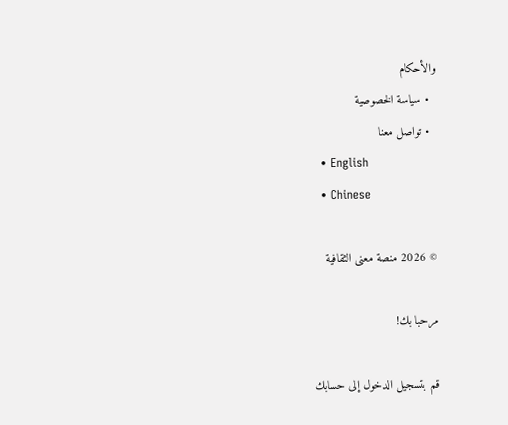والأحكام
  • سياسة الخصوصية
  • تواصل معنا
  • English
  • Chinese

© 2026 منصة معنى الثقافية

مرحبا بك!

قم بتسجيل الدخول إلى حسابك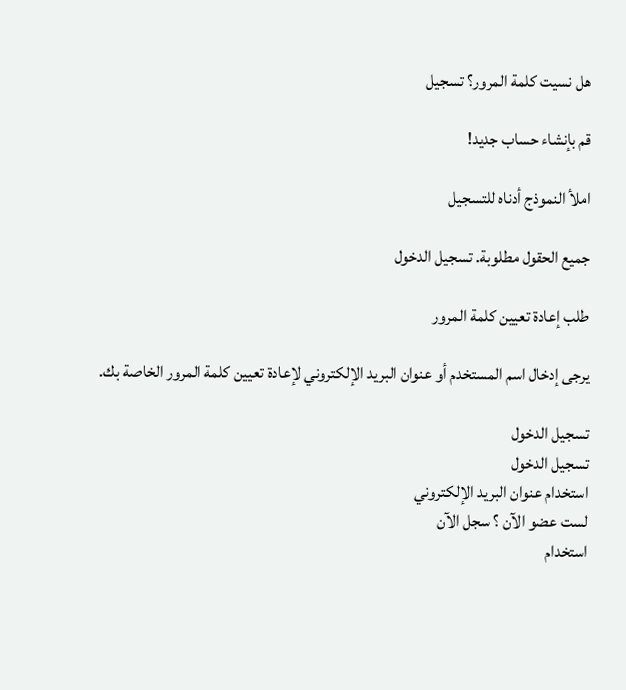هل نسيت كلمة المرور؟ تسجيل

قم بإنشاء حساب جديد!

املأ النموذج أدناه للتسجيل

جميع الحقول مطلوبة. تسجيل الدخول

طلب إعادة تعيين كلمة المرور

يرجى إدخال اسم المستخدم أو عنوان البريد الإلكتروني لإعادة تعيين كلمة المرور الخاصة بك.

تسجيل الدخول
تسجيل الدخول
استخدام عنوان البريد الإلكتروني
لست عضو الآن ؟ سجل الآن
استخدام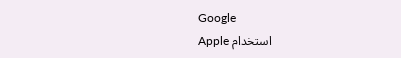Google
استخدام Apple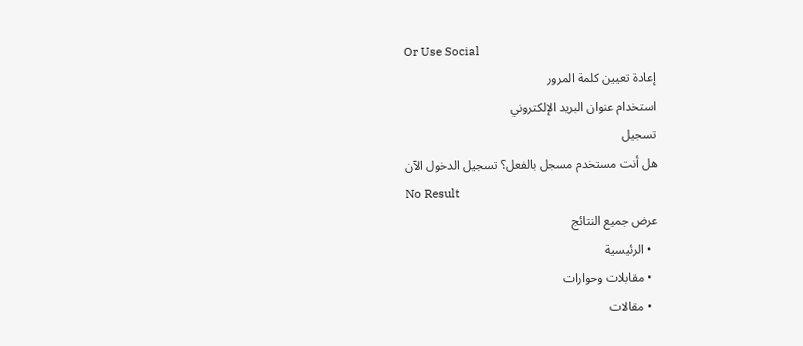Or Use Social
إعادة تعيين كلمة المرور
استخدام عنوان البريد الإلكتروني
تسجيل
هل أنت مستخدم مسجل بالفعل؟ تسجيل الدخول الآن
No Result
عرض جميع النتائج
  • الرئيسية
  • مقابلات وحوارات
  • مقالات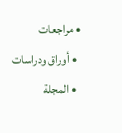• مراجعات
  • أوراق ودراسات
  • المجلة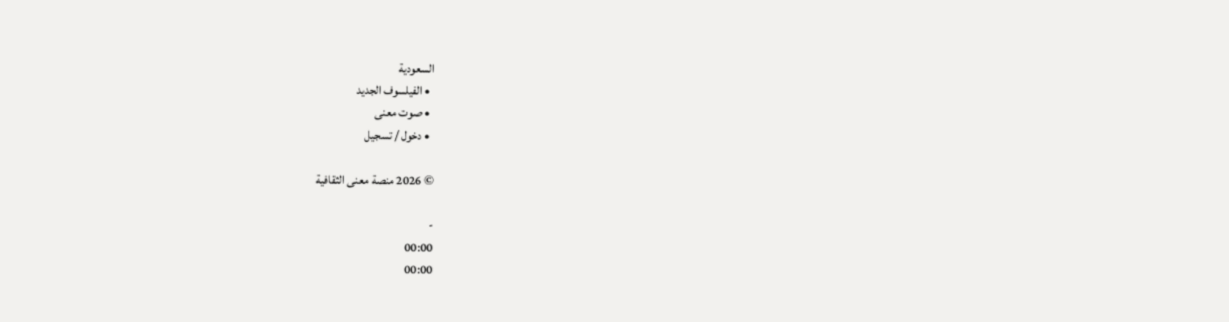السعودية
  • الفيلسوف الجديد
  • صوت معنى
  • دخول / تسجيل

© 2026 منصة معنى الثقافية

-
00:00
00:00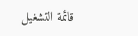قائمة التشغيل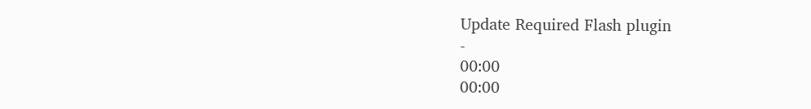Update Required Flash plugin
-
00:00
00:00